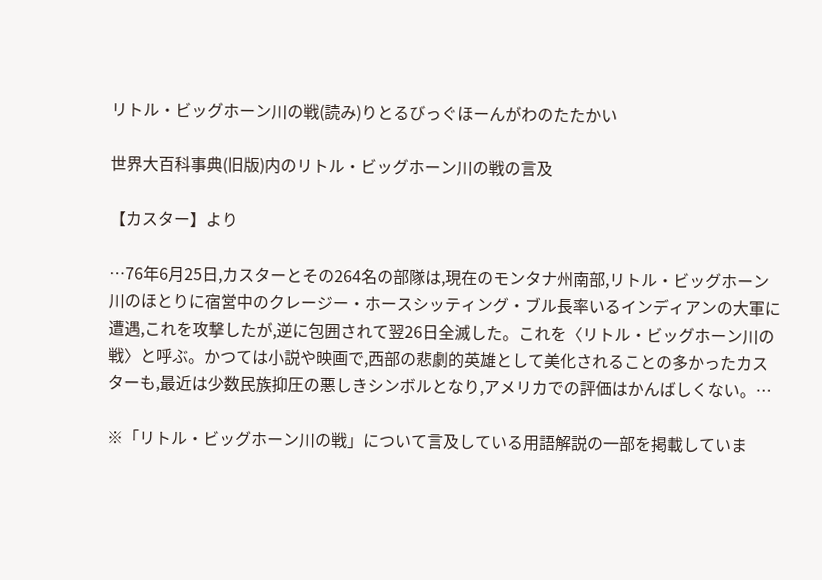リトル・ビッグホーン川の戦(読み)りとるびっぐほーんがわのたたかい

世界大百科事典(旧版)内のリトル・ビッグホーン川の戦の言及

【カスター】より

…76年6月25日,カスターとその264名の部隊は,現在のモンタナ州南部,リトル・ビッグホーン川のほとりに宿営中のクレージー・ホースシッティング・ブル長率いるインディアンの大軍に遭遇,これを攻撃したが,逆に包囲されて翌26日全滅した。これを〈リトル・ビッグホーン川の戦〉と呼ぶ。かつては小説や映画で,西部の悲劇的英雄として美化されることの多かったカスターも,最近は少数民族抑圧の悪しきシンボルとなり,アメリカでの評価はかんばしくない。…

※「リトル・ビッグホーン川の戦」について言及している用語解説の一部を掲載していま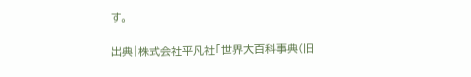す。

出典|株式会社平凡社「世界大百科事典(旧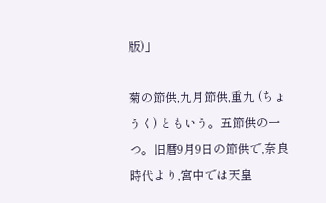版)」

菊の節供,九月節供,重九 (ちょうく) ともいう。五節供の一つ。旧暦9月9日の節供で,奈良時代より,宮中では天皇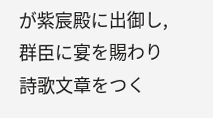が紫宸殿に出御し,群臣に宴を賜わり詩歌文章をつく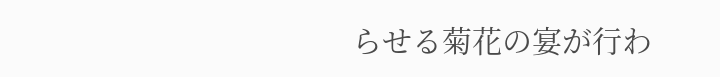らせる菊花の宴が行わ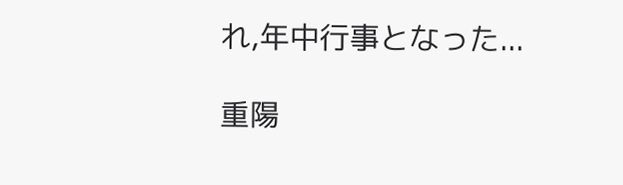れ,年中行事となった...

重陽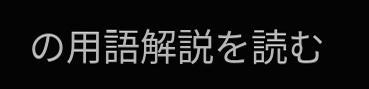の用語解説を読む